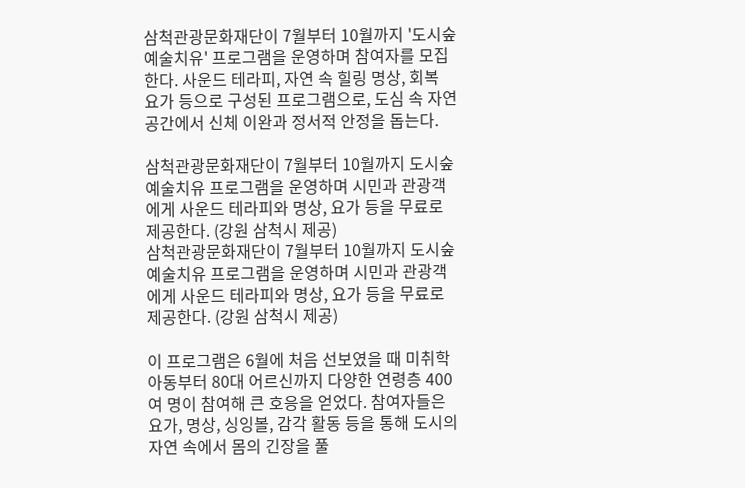삼척관광문화재단이 7월부터 10월까지 '도시숲 예술치유' 프로그램을 운영하며 참여자를 모집한다. 사운드 테라피, 자연 속 힐링 명상, 회복 요가 등으로 구성된 프로그램으로, 도심 속 자연 공간에서 신체 이완과 정서적 안정을 돕는다.

삼척관광문화재단이 7월부터 10월까지 도시숲 예술치유 프로그램을 운영하며 시민과 관광객에게 사운드 테라피와 명상, 요가 등을 무료로 제공한다. (강원 삼척시 제공)
삼척관광문화재단이 7월부터 10월까지 도시숲 예술치유 프로그램을 운영하며 시민과 관광객에게 사운드 테라피와 명상, 요가 등을 무료로 제공한다. (강원 삼척시 제공)

이 프로그램은 6월에 처음 선보였을 때 미취학 아동부터 80대 어르신까지 다양한 연령층 400여 명이 참여해 큰 호응을 얻었다. 참여자들은 요가, 명상, 싱잉볼, 감각 활동 등을 통해 도시의 자연 속에서 몸의 긴장을 풀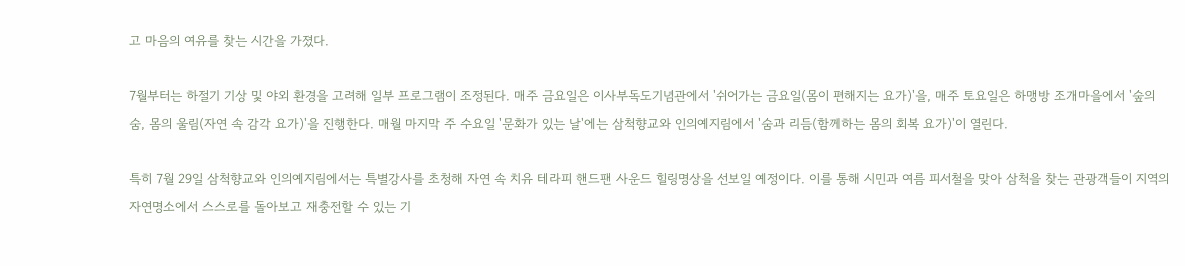고 마음의 여유를 찾는 시간을 가졌다.

7월부터는 하절기 기상 및 야외 환경을 고려해 일부 프로그램이 조정된다. 매주 금요일은 이사부독도기념관에서 '쉬어가는 금요일(몸이 편해지는 요가)'을, 매주 토요일은 하맹방 조개마을에서 '숲의 숨, 몸의 울림(자연 속 감각 요가)'을 진행한다. 매월 마지막 주 수요일 '문화가 있는 날'에는 삼척향교와 인의예지림에서 '숨과 리듬(함께하는 몸의 회복 요가)'이 열린다.

특히 7월 29일 삼척향교와 인의예지림에서는 특별강사를 초청해 자연 속 치유 테라피 핸드팬 사운드 힐링명상을 선보일 예정이다. 이를 통해 시민과 여름 피서철을 맞아 삼척을 찾는 관광객들이 지역의 자연명소에서 스스로를 돌아보고 재충전할 수 있는 기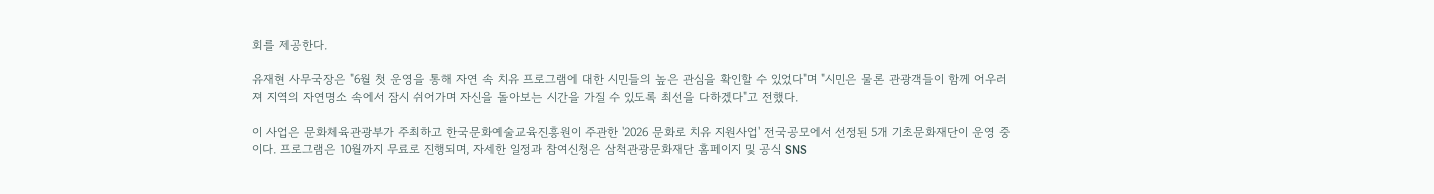회를 제공한다.

유재현 사무국장은 "6월 첫 운영을 통해 자연 속 치유 프로그램에 대한 시민들의 높은 관심을 확인할 수 있었다"며 "시민은 물론 관광객들이 함께 어우러져 지역의 자연명소 속에서 잠시 쉬어가며 자신을 돌아보는 시간을 가질 수 있도록 최선을 다하겠다"고 전했다.

이 사업은 문화체육관광부가 주최하고 한국문화예술교육진흥원이 주관한 '2026 문화로 치유 지원사업' 전국공모에서 선정된 5개 기초문화재단이 운영 중이다. 프로그램은 10월까지 무료로 진행되며, 자세한 일정과 참여신청은 삼척관광문화재단 홈페이지 및 공식 SNS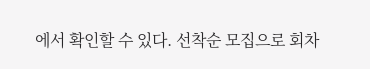에서 확인할 수 있다. 선착순 모집으로 회차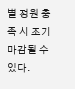별 정원 충족 시 조기 마감될 수 있다.